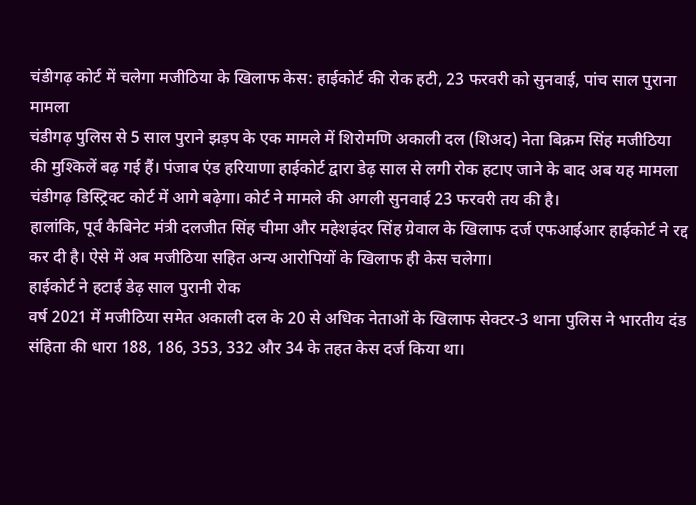चंडीगढ़ कोर्ट में चलेगा मजीठिया के खिलाफ केस: हाईकोर्ट की रोक हटी, 23 फरवरी को सुनवाई, पांच साल पुराना मामला
चंडीगढ़ पुलिस से 5 साल पुराने झड़प के एक मामले में शिरोमणि अकाली दल (शिअद) नेता बिक्रम सिंह मजीठिया की मुश्किलें बढ़ गई हैं। पंजाब एंड हरियाणा हाईकोर्ट द्वारा डेढ़ साल से लगी रोक हटाए जाने के बाद अब यह मामला चंडीगढ़ डिस्ट्रिक्ट कोर्ट में आगे बढ़ेगा। कोर्ट ने मामले की अगली सुनवाई 23 फरवरी तय की है।
हालांकि, पूर्व कैबिनेट मंत्री दलजीत सिंह चीमा और महेशइंदर सिंह ग्रेवाल के खिलाफ दर्ज एफआईआर हाईकोर्ट ने रद्द कर दी है। ऐसे में अब मजीठिया सहित अन्य आरोपियों के खिलाफ ही केस चलेगा।
हाईकोर्ट ने हटाई डेढ़ साल पुरानी रोक
वर्ष 2021 में मजीठिया समेत अकाली दल के 20 से अधिक नेताओं के खिलाफ सेक्टर-3 थाना पुलिस ने भारतीय दंड संहिता की धारा 188, 186, 353, 332 और 34 के तहत केस दर्ज किया था।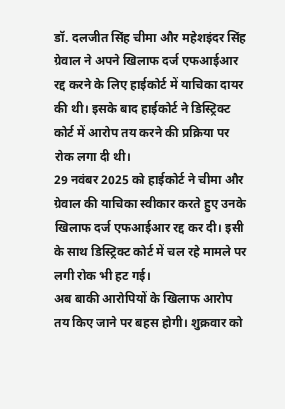डॉ. दलजीत सिंह चीमा और महेशइंदर सिंह ग्रेवाल ने अपने खिलाफ दर्ज एफआईआर रद्द करने के लिए हाईकोर्ट में याचिका दायर की थी। इसके बाद हाईकोर्ट ने डिस्ट्रिक्ट कोर्ट में आरोप तय करने की प्रक्रिया पर रोक लगा दी थी।
29 नवंबर 2025 को हाईकोर्ट ने चीमा और ग्रेवाल की याचिका स्वीकार करते हुए उनके खिलाफ दर्ज एफआईआर रद्द कर दी। इसी के साथ डिस्ट्रिक्ट कोर्ट में चल रहे मामले पर लगी रोक भी हट गई।
अब बाकी आरोपियों के खिलाफ आरोप तय किए जाने पर बहस होगी। शुक्रवार को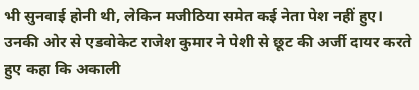भी सुनवाई होनी थी, लेकिन मजीठिया समेत कई नेता पेश नहीं हुए। उनकी ओर से एडवोकेट राजेश कुमार ने पेशी से छूट की अर्जी दायर करते हुए कहा कि अकाली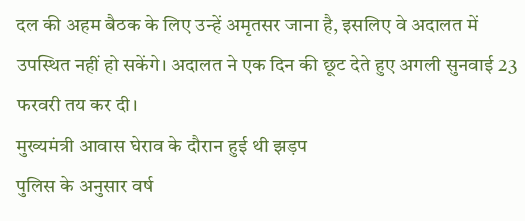दल की अहम बैठक के लिए उन्हें अमृतसर जाना है, इसलिए वे अदालत में उपस्थित नहीं हो सकेंगे। अदालत ने एक दिन की छूट देते हुए अगली सुनवाई 23 फरवरी तय कर दी।
मुख्यमंत्री आवास घेराव के दौरान हुई थी झड़प
पुलिस के अनुसार वर्ष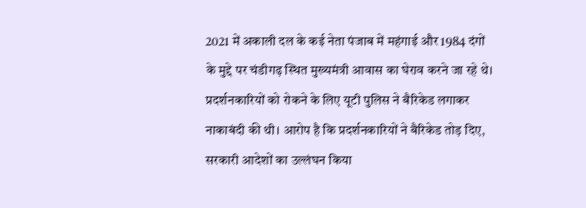2021 में अकाली दल के कई नेता पंजाब में महंगाई और 1984 दंगों के मुद्दे पर चंडीगढ़ स्थित मुख्यमंत्री आवास का घेराव करने जा रहे थे।
प्रदर्शनकारियों को रोकने के लिए यूटी पुलिस ने बैरिकेड लगाकर नाकाबंदी की थी। आरोप है कि प्रदर्शनकारियों ने बैरिकेड तोड़ दिए, सरकारी आदेशों का उल्लंघन किया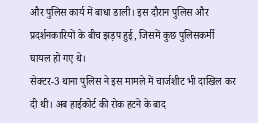और पुलिस कार्य में बाधा डाली। इस दौरान पुलिस और प्रदर्शनकारियों के बीच झड़प हुई, जिसमें कुछ पुलिसकर्मी घायल हो गए थे।
सेक्टर-3 थाना पुलिस ने इस मामले में चार्जशीट भी दाखिल कर दी थी। अब हाईकोर्ट की रोक हटने के बाद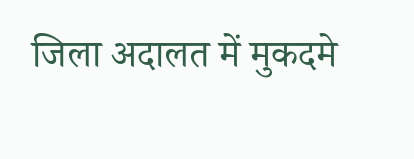जिला अदालत में मुकदमे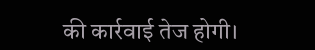की कार्रवाई तेज होगी।